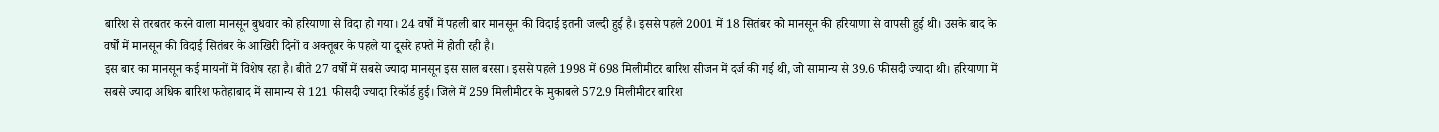बारिश से तरबतर करने वाला मानसून बुधवार को हरियाणा से विदा हो गया। 24 वर्षों में पहली बार मानसून की विदाई इतनी जल्दी हुई है। इससे पहले 2001 में 18 सितंबर को मानसून की हरियाणा से वापसी हुई थी। उसके बाद के वर्षों में मानसून की विदाई सितंबर के आखिरी दिनों व अक्तूबर के पहले या दूसरे हफ्ते में होती रही है।
इस बार का मानसून कई मायनों में विशेष रहा है। बीते 27 वर्षों में सबसे ज्यादा मानसून इस साल बरसा। इससे पहले 1998 में 698 मिलीमीटर बारिश सीजन में दर्ज की गई थी, जो सामान्य से 39.6 फीसदी ज्यादा थी। हरियाणा में सबसे ज्यादा अधिक बारिश फतेहाबाद में सामान्य से 121 फीसदी ज्यादा रिकॉर्ड हुई। जिले में 259 मिलीमीटर के मुकाबले 572.9 मिलीमीटर बारिश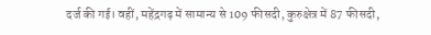दर्ज की गई। वहीं, महेंद्रगढ़ में सामान्य से 109 फीसदी, कुरुक्षेत्र में 87 फीसदी,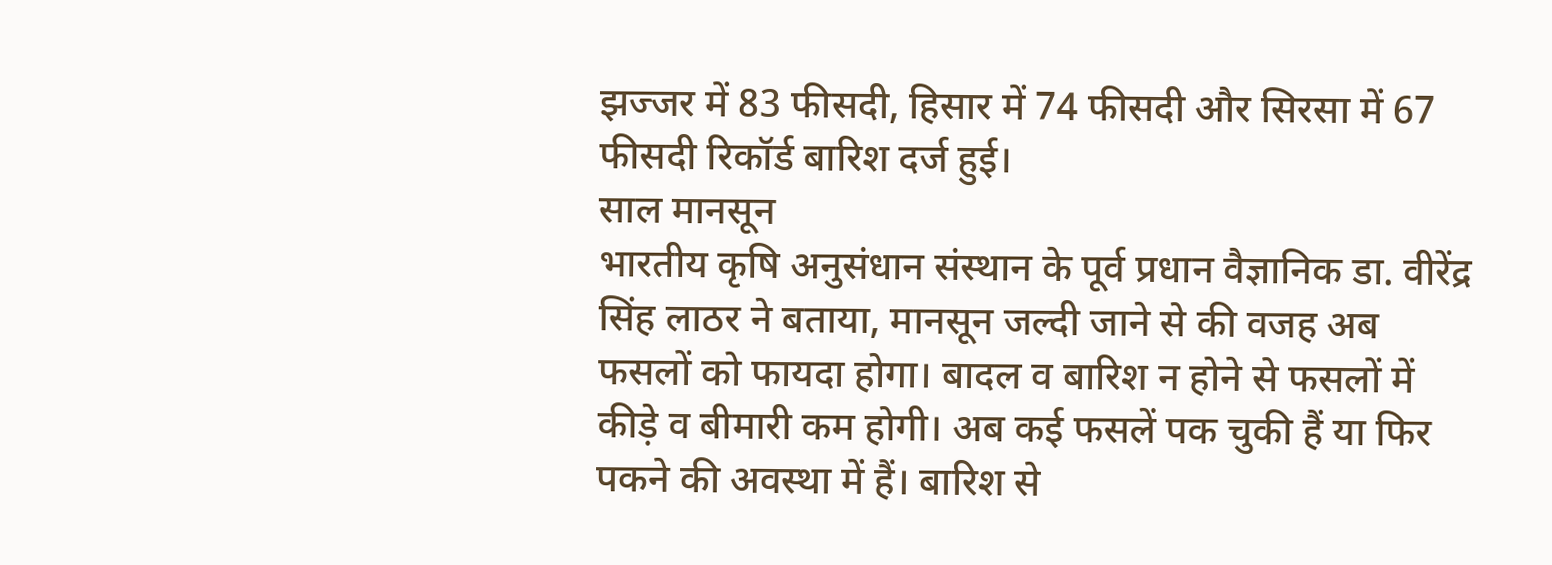झज्जर में 83 फीसदी, हिसार में 74 फीसदी और सिरसा में 67 फीसदी रिकॉर्ड बारिश दर्ज हुई।
साल मानसून
भारतीय कृषि अनुसंधान संस्थान के पूर्व प्रधान वैज्ञानिक डा. वीरेंद्र सिंह लाठर ने बताया, मानसून जल्दी जाने से की वजह अब फसलों को फायदा होगा। बादल व बारिश न होने से फसलों में कीड़े व बीमारी कम होगी। अब कई फसलें पक चुकी हैं या फिर पकने की अवस्था में हैं। बारिश से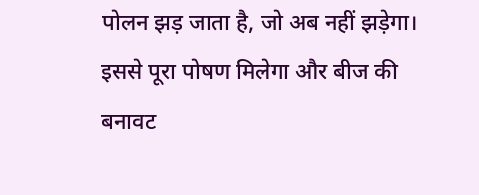पोलन झड़ जाता है, जो अब नहीं झड़ेगा। इससे पूरा पोषण मिलेगा और बीज की बनावट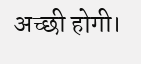अच्छी होगी।